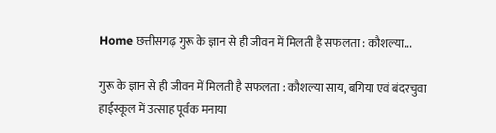Home छत्तीसगढ़ गुरू के ज्ञान से ही जीवन में मिलती है सफलता : कौशल्या...

गुरू के ज्ञान से ही जीवन में मिलती है सफलता : कौशल्या साय, बगिया एवं बंदरचुवा हाईस्कूल में उत्साह पूर्वक मनाया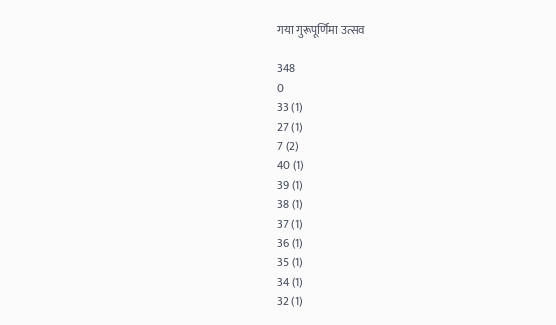गया गुरूपूर्णिमा उत्सव

348
0
33 (1)
27 (1)
7 (2)
40 (1)
39 (1)
38 (1)
37 (1)
36 (1)
35 (1)
34 (1)
32 (1)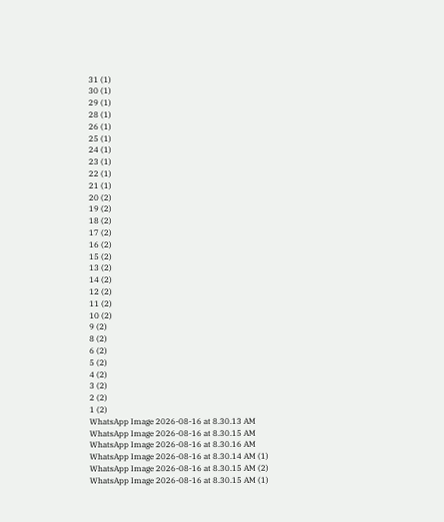31 (1)
30 (1)
29 (1)
28 (1)
26 (1)
25 (1)
24 (1)
23 (1)
22 (1)
21 (1)
20 (2)
19 (2)
18 (2)
17 (2)
16 (2)
15 (2)
13 (2)
14 (2)
12 (2)
11 (2)
10 (2)
9 (2)
8 (2)
6 (2)
5 (2)
4 (2)
3 (2)
2 (2)
1 (2)
WhatsApp Image 2026-08-16 at 8.30.13 AM
WhatsApp Image 2026-08-16 at 8.30.15 AM
WhatsApp Image 2026-08-16 at 8.30.16 AM
WhatsApp Image 2026-08-16 at 8.30.14 AM (1)
WhatsApp Image 2026-08-16 at 8.30.15 AM (2)
WhatsApp Image 2026-08-16 at 8.30.15 AM (1)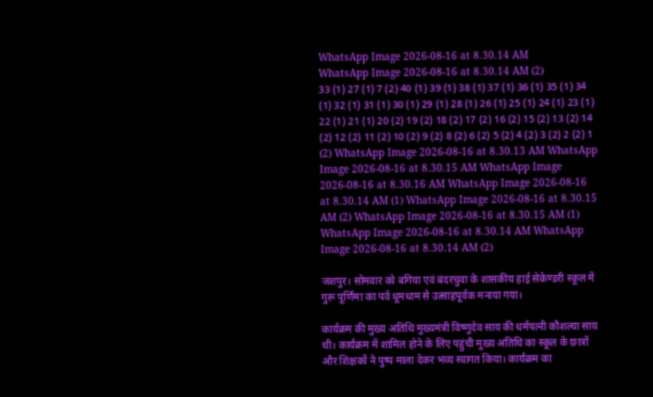WhatsApp Image 2026-08-16 at 8.30.14 AM
WhatsApp Image 2026-08-16 at 8.30.14 AM (2)
33 (1) 27 (1) 7 (2) 40 (1) 39 (1) 38 (1) 37 (1) 36 (1) 35 (1) 34 (1) 32 (1) 31 (1) 30 (1) 29 (1) 28 (1) 26 (1) 25 (1) 24 (1) 23 (1) 22 (1) 21 (1) 20 (2) 19 (2) 18 (2) 17 (2) 16 (2) 15 (2) 13 (2) 14 (2) 12 (2) 11 (2) 10 (2) 9 (2) 8 (2) 6 (2) 5 (2) 4 (2) 3 (2) 2 (2) 1 (2) WhatsApp Image 2026-08-16 at 8.30.13 AM WhatsApp Image 2026-08-16 at 8.30.15 AM WhatsApp Image 2026-08-16 at 8.30.16 AM WhatsApp Image 2026-08-16 at 8.30.14 AM (1) WhatsApp Image 2026-08-16 at 8.30.15 AM (2) WhatsApp Image 2026-08-16 at 8.30.15 AM (1) WhatsApp Image 2026-08-16 at 8.30.14 AM WhatsApp Image 2026-08-16 at 8.30.14 AM (2)

जशपुर। सोमवार को बगिया एवं बंदरचुवा के शासकीय हाई सेकेण्डरी स्कूल में गुरू पूर्णिमा का पर्व धूमधाम से उत्साहपूर्वक मनाया गया।

कार्यक्रम की मुख्य अतिथि मुख्यमंत्री विष्णुदेव साय की धर्मपत्नी कौशल्या साय थी। कार्यक्रम में शामिल होने के लिए पहुंची मुख्य अतिथि का स्कूल के छात्रों और शिक्षकों ने पुष्प माला देकर भव्य स्वागत किया। कार्यक्रम का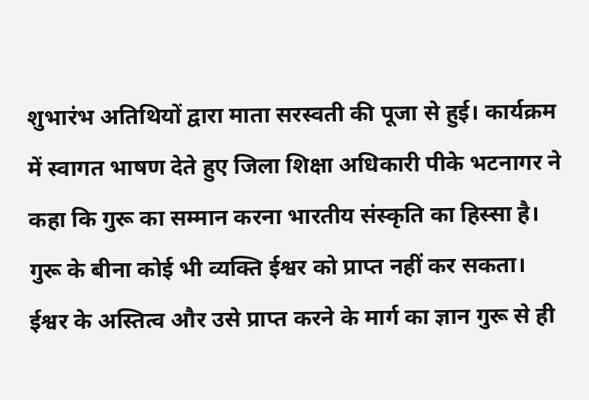शुभारंभ अतिथियों द्वारा माता सरस्वती की पूजा से हुई। कार्यक्रम में स्वागत भाषण देते हुए जिला शिक्षा अधिकारी पीके भटनागर ने कहा कि गुरू का सम्मान करना भारतीय संस्कृति का हिस्सा है। गुरू के बीना कोई भी व्यक्ति ईश्वर को प्राप्त नहीं कर सकता। ईश्वर के अस्तित्व और उसे प्राप्त करने के मार्ग का ज्ञान गुरू से ही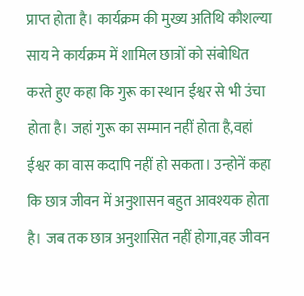प्राप्त होता है। कार्यक्रम की मुख्य अतिथि कौशल्या साय ने कार्यक्रम में शामिल छात्रों को संबोधित करते हुए कहा कि गुरू का स्थान ईश्वर से भी उंचा होता है। जहां गुरू का सम्मान नहीं होता है,वहां ईश्वर का वास कदापि नहीं हो सकता। उन्होनें कहा कि छात्र जीवन में अनुशासन बहुत आवश्यक होता है। जब तक छात्र अनुशासित नहीं होगा,वह जीवन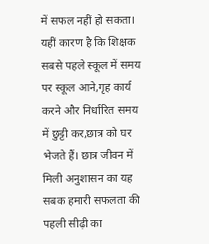में सफल नहीं हो सकता। यहीं कारण है कि शिक्षक सबसे पहले स्कूल में समय पर स्कूल आने,गृह कार्य करने और निर्धारित समय में छुट्टी कर,छात्र को घर भेजते हैं। छात्र जीवन में मिली अनुशासन का यह सबक हमारी सफलता की पहली सीढ़ी का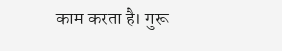काम करता है। गुरू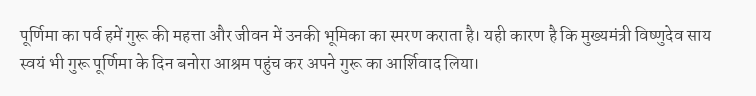पूर्णिमा का पर्व हमें गुरू की महत्ता और जीवन में उनकी भूमिका का स्मरण कराता है। यही कारण है कि मुख्यमंत्री विष्णुदेव साय स्वयं भी गुरू पूर्णिमा के दिन बनोरा आश्रम पहुंच कर अपने गुरू का आर्शिवाद लिया।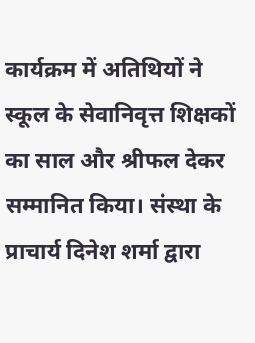कार्यक्रम में अतिथियों ने स्कूल के सेवानिवृत्त शिक्षकों का साल और श्रीफल देकर सम्मानित किया। संस्था के प्राचार्य दिनेश शर्मा द्वारा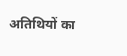अतिथियों का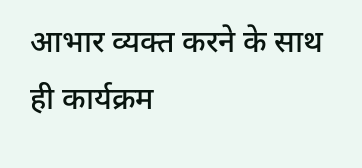आभार व्यक्त करने के साथ ही कार्यक्रम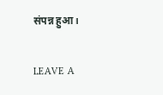संपन्न हुआ।

LEAVE A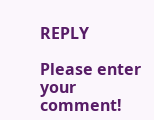REPLY

Please enter your comment!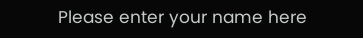Please enter your name here